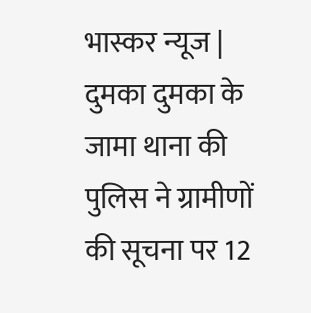भास्कर न्यूज | दुमका दुमका के जामा थाना की पुलिस ने ग्रामीणों की सूचना पर 12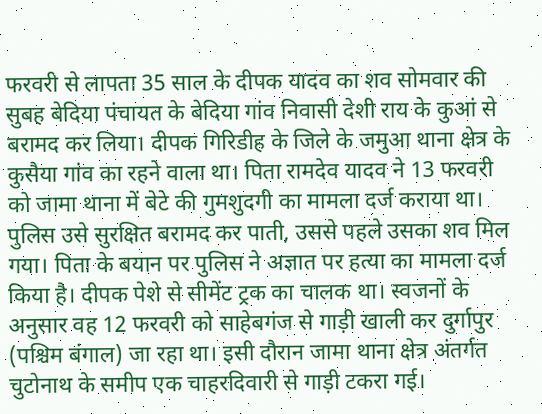फरवरी से लापता 35 साल के दीपक यादव का शव सोमवार की सुबह बेदिया पंचायत के बेदिया गांव निवासी देशी राय के कुआं से बरामद कर लिया। दीपक गिरिडीह के जिले के जमुआ थाना क्षेत्र के कुसैया गांव का रहने वाला था। पिता रामदेव यादव ने 13 फरवरी को जामा थाना में बेटे की गुमशुदगी का मामला दर्ज कराया था। पुलिस उसे सुरक्षित बरामद कर पाती, उससे पहले उसका शव मिल गया। पिता के बयान पर पुलिस ने अज्ञात पर हत्या का मामला दर्ज किया है। दीपक पेशे से सीमेंट ट्रक का चालक था। स्वजनों के अनुसार वह 12 फरवरी को साहेबगंज से गाड़ी खाली कर दुर्गापुर (पश्चिम बंगाल) जा रहा था। इसी दौरान जामा थाना क्षेत्र अंतर्गत चुटोनाथ के समीप एक चाहरदिवारी से गाड़ी टकरा गई।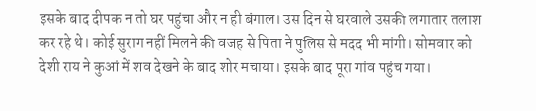इसके बाद दीपक न तो घर पहुंचा और न ही बंगाल। उस दिन से घरवाले उसकी लगातार तलाश कर रहे थे। कोई सुराग नहीं मिलने की वजह से पिता ने पुलिस से मदद भी मांगी। सोमवार को देशी राय ने कुआं में शव देखने के बाद शोर मचाया। इसके बाद पूरा गांव पहुंच गया।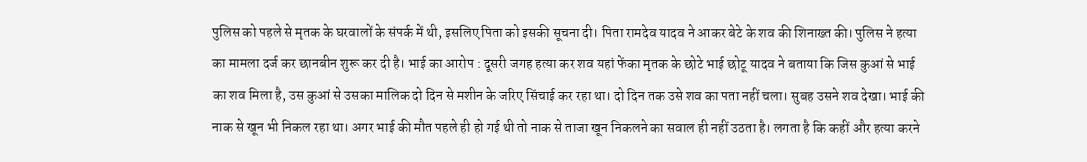पुलिस को पहले से मृतक के घरवालों के संपर्क में थी, इसलिए पिता को इसकी सूचना दी। पिता रामदेव यादव ने आकर बेटे के शव की शिनाख्त की। पुलिस ने हत्या का मामला दर्ज कर छानबीन शुरू कर दी है। भाई का आरोप : दूसरी जगह हत्या कर शव यहां फेंका मृतक के छोटे भाई छोटू यादव ने बताया कि जिस कुआं से भाई का शव मिला है, उस कुआं से उसका मालिक दो दिन से मशीन के जरिए सिंचाई कर रहा था। दो दिन तक उसे शव का पता नहीं चला। सुबह उसने शव देखा। भाई की नाक से खून भी निकल रहा था। अगर भाई की मौत पहले ही हो गई थी तो नाक से ताजा खून निकलने का सवाल ही नहीं उठता है। लगता है कि कहीं और हत्या करने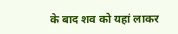के बाद शव को यहां लाकर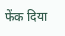फेंक दिया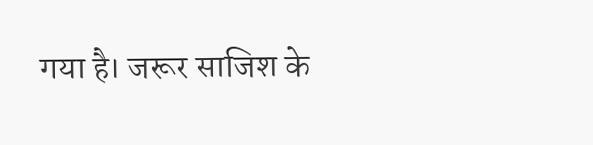गया है। जरूर साजिश के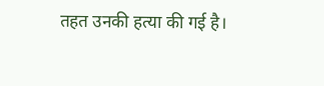तहत उनकी हत्या की गई है।